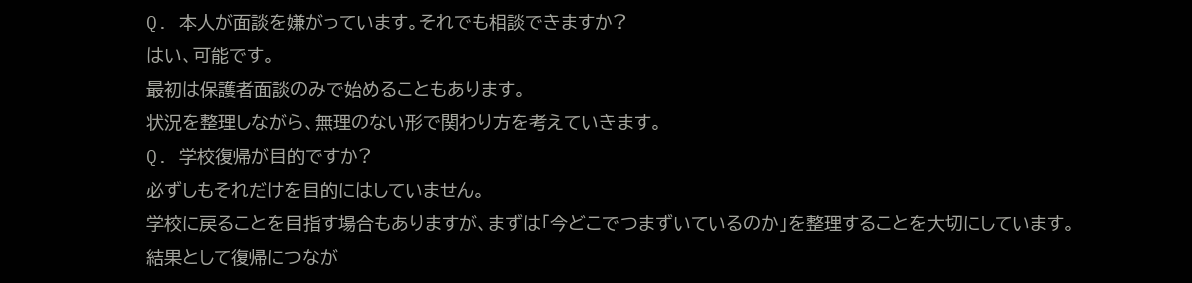Q. 本人が面談を嫌がっています。それでも相談できますか?
はい、可能です。
最初は保護者面談のみで始めることもあります。
状況を整理しながら、無理のない形で関わり方を考えていきます。
Q. 学校復帰が目的ですか?
必ずしもそれだけを目的にはしていません。
学校に戻ることを目指す場合もありますが、まずは「今どこでつまずいているのか」を整理することを大切にしています。
結果として復帰につなが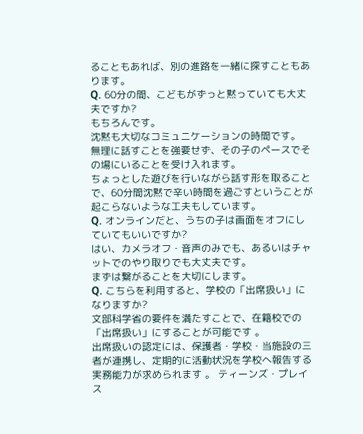ることもあれば、別の進路を一緒に探すこともあります。
Q. 60分の間、こどもがずっと黙っていても大丈夫ですか?
もちろんです。
沈黙も大切なコミュニケーションの時間です。
無理に話すことを強要せず、その子のペースでその場にいることを受け入れます。
ちょっとした遊びを行いながら話す形を取ることで、60分間沈黙で辛い時間を過ごすということが起こらないような工夫もしています。
Q. オンラインだと、うちの子は画面をオフにしていてもいいですか?
はい、カメラオフ・音声のみでも、あるいはチャットでのやり取りでも大丈夫です。
まずは繋がることを大切にします。
Q. こちらを利用すると、学校の「出席扱い」になりますか?
文部科学省の要件を満たすことで、在籍校での「出席扱い」にすることが可能です 。
出席扱いの認定には、保護者・学校・当施設の三者が連携し、定期的に活動状況を学校へ報告する実務能力が求められます 。 ティーンズ・プレイス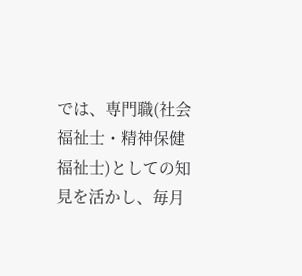では、専門職(社会福祉士・精神保健福祉士)としての知見を活かし、毎月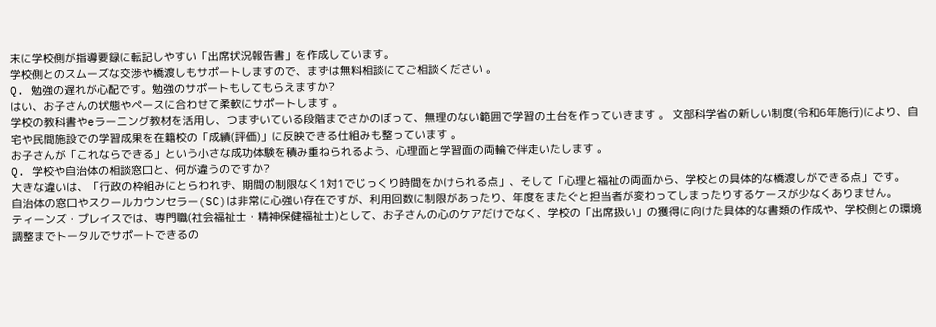末に学校側が指導要録に転記しやすい「出席状況報告書」を作成しています。
学校側とのスムーズな交渉や橋渡しもサポートしますので、まずは無料相談にてご相談ください 。
Q. 勉強の遅れが心配です。勉強のサポートもしてもらえますか?
はい、お子さんの状態やペースに合わせて柔軟にサポートします 。
学校の教科書やeラーニング教材を活用し、つまずいている段階までさかのぼって、無理のない範囲で学習の土台を作っていきます 。 文部科学省の新しい制度(令和6年施行)により、自宅や民間施設での学習成果を在籍校の「成績(評価)」に反映できる仕組みも整っています 。
お子さんが「これならできる」という小さな成功体験を積み重ねられるよう、心理面と学習面の両輪で伴走いたします 。
Q. 学校や自治体の相談窓口と、何が違うのですか?
大きな違いは、「行政の枠組みにとらわれず、期間の制限なく1対1でじっくり時間をかけられる点」、そして「心理と福祉の両面から、学校との具体的な橋渡しができる点」です。
自治体の窓口やスクールカウンセラー(SC)は非常に心強い存在ですが、利用回数に制限があったり、年度をまたぐと担当者が変わってしまったりするケースが少なくありません。
ティーンズ・プレイスでは、専門職(社会福祉士・精神保健福祉士)として、お子さんの心のケアだけでなく、学校の「出席扱い」の獲得に向けた具体的な書類の作成や、学校側との環境調整までトータルでサポートできるの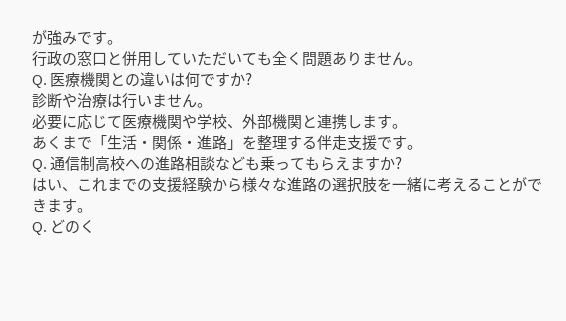が強みです。
行政の窓口と併用していただいても全く問題ありません。
Q. 医療機関との違いは何ですか?
診断や治療は行いません。
必要に応じて医療機関や学校、外部機関と連携します。
あくまで「生活・関係・進路」を整理する伴走支援です。
Q. 通信制高校への進路相談なども乗ってもらえますか?
はい、これまでの支援経験から様々な進路の選択肢を一緒に考えることができます。
Q. どのく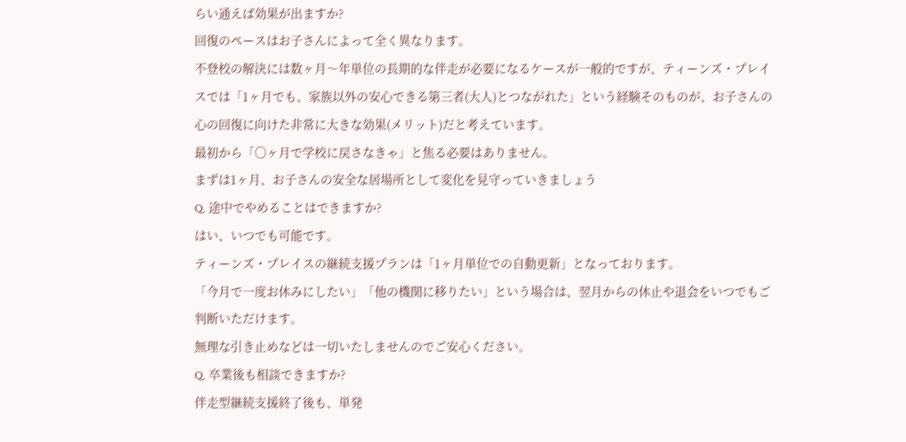らい通えば効果が出ますか?
回復のペースはお子さんによって全く異なります。
不登校の解決には数ヶ月〜年単位の長期的な伴走が必要になるケースが一般的ですが、ティーンズ・プレイスでは「1ヶ月でも、家族以外の安心できる第三者(大人)とつながれた」という経験そのものが、お子さんの心の回復に向けた非常に大きな効果(メリット)だと考えています。
最初から「〇ヶ月で学校に戻さなきゃ」と焦る必要はありません。
まずは1ヶ月、お子さんの安全な居場所として変化を見守っていきましょう
Q. 途中でやめることはできますか?
はい、いつでも可能です。
ティーンズ・プレイスの継続支援プランは「1ヶ月単位での自動更新」となっております。
「今月で一度お休みにしたい」「他の機関に移りたい」という場合は、翌月からの休止や退会をいつでもご判断いただけます。
無理な引き止めなどは一切いたしませんのでご安心ください。
Q. 卒業後も相談できますか?
伴走型継続支援終了後も、単発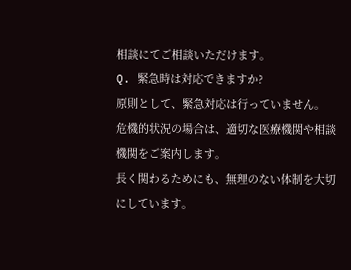相談にてご相談いただけます。
Q. 緊急時は対応できますか?
原則として、緊急対応は行っていません。
危機的状況の場合は、適切な医療機関や相談機関をご案内します。
長く関わるためにも、無理のない体制を大切にしています。